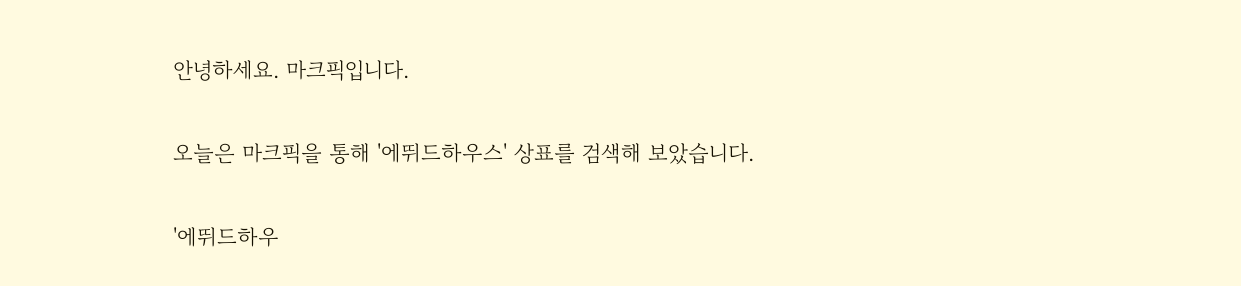안녕하세요. 마크픽입니다.

오늘은 마크픽을 통해 '에뛰드하우스' 상표를 검색해 보았습니다.

'에뛰드하우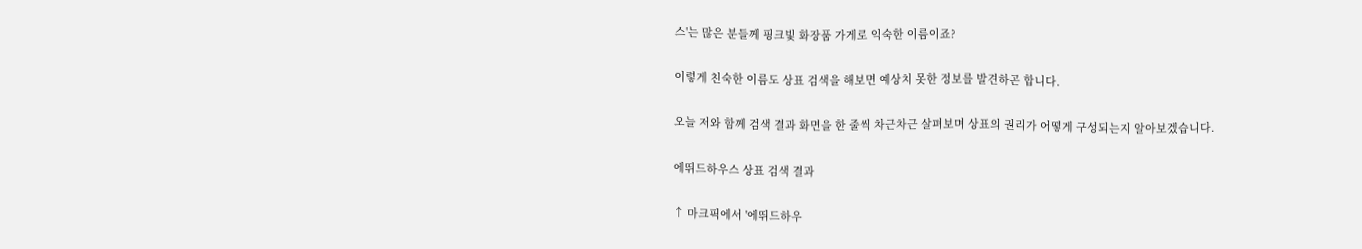스'는 많은 분들께 핑크빛 화장품 가게로 익숙한 이름이죠?

이렇게 친숙한 이름도 상표 검색을 해보면 예상치 못한 정보를 발견하곤 합니다.

오늘 저와 함께 검색 결과 화면을 한 줄씩 차근차근 살펴보며 상표의 권리가 어떻게 구성되는지 알아보겠습니다.

에뛰드하우스 상표 검색 결과

↑ 마크픽에서 '에뛰드하우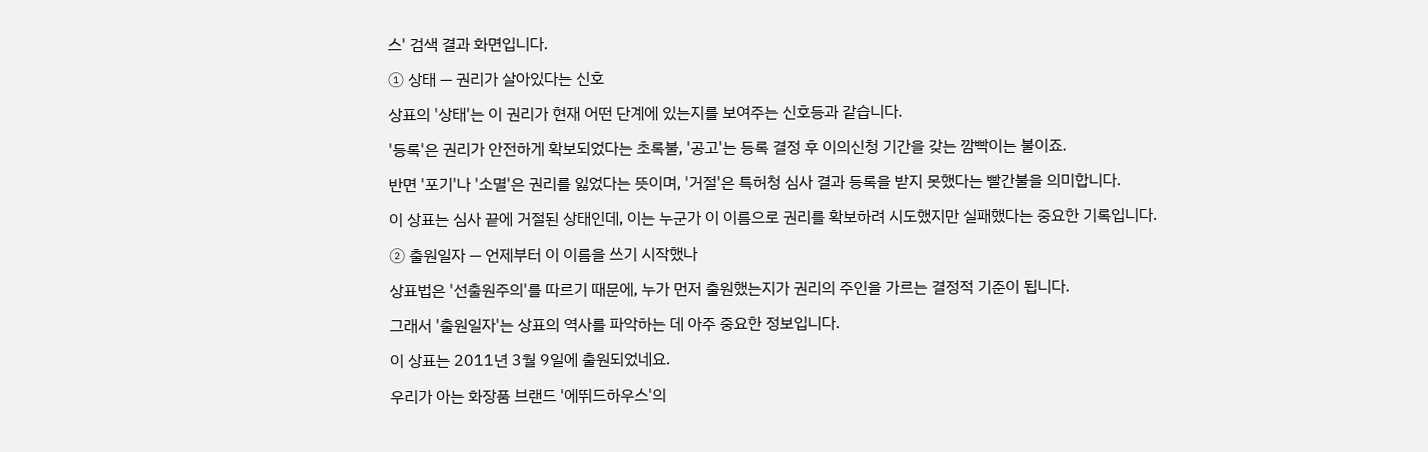스' 검색 결과 화면입니다.

① 상태 — 권리가 살아있다는 신호

상표의 '상태'는 이 권리가 현재 어떤 단계에 있는지를 보여주는 신호등과 같습니다.

'등록'은 권리가 안전하게 확보되었다는 초록불, '공고'는 등록 결정 후 이의신청 기간을 갖는 깜빡이는 불이죠.

반면 '포기'나 '소멸'은 권리를 잃었다는 뜻이며, '거절'은 특허청 심사 결과 등록을 받지 못했다는 빨간불을 의미합니다.

이 상표는 심사 끝에 거절된 상태인데, 이는 누군가 이 이름으로 권리를 확보하려 시도했지만 실패했다는 중요한 기록입니다.

② 출원일자 — 언제부터 이 이름을 쓰기 시작했나

상표법은 '선출원주의'를 따르기 때문에, 누가 먼저 출원했는지가 권리의 주인을 가르는 결정적 기준이 됩니다.

그래서 '출원일자'는 상표의 역사를 파악하는 데 아주 중요한 정보입니다.

이 상표는 2011년 3월 9일에 출원되었네요.

우리가 아는 화장품 브랜드 '에뛰드하우스'의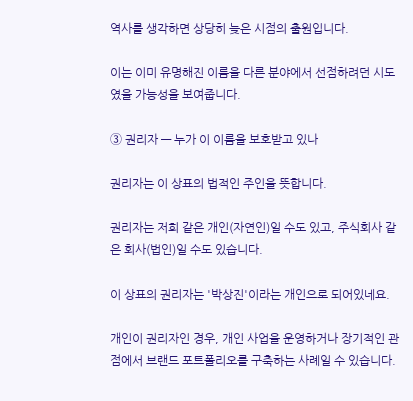역사를 생각하면 상당히 늦은 시점의 출원입니다.

이는 이미 유명해진 이름을 다른 분야에서 선점하려던 시도였을 가능성을 보여줍니다.

③ 권리자 — 누가 이 이름을 보호받고 있나

권리자는 이 상표의 법적인 주인을 뜻합니다.

권리자는 저희 같은 개인(자연인)일 수도 있고, 주식회사 같은 회사(법인)일 수도 있습니다.

이 상표의 권리자는 '박상진'이라는 개인으로 되어있네요.

개인이 권리자인 경우, 개인 사업을 운영하거나 장기적인 관점에서 브랜드 포트폴리오를 구축하는 사례일 수 있습니다.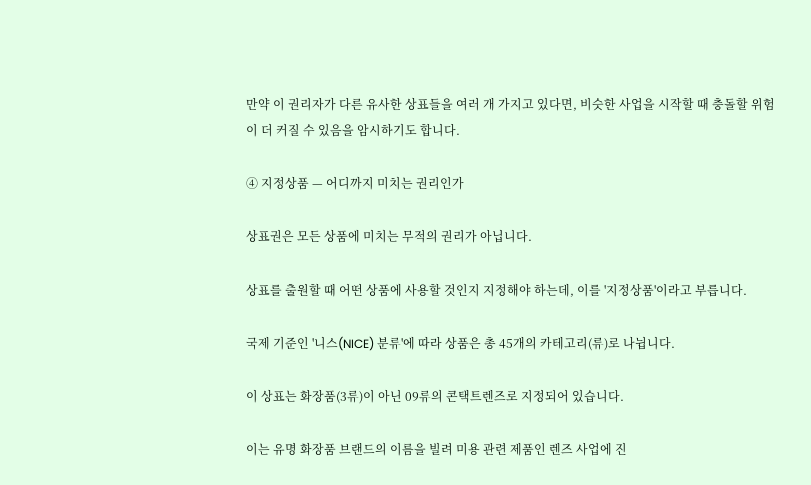만약 이 권리자가 다른 유사한 상표들을 여러 개 가지고 있다면, 비슷한 사업을 시작할 때 충돌할 위험이 더 커질 수 있음을 암시하기도 합니다.

④ 지정상품 — 어디까지 미치는 권리인가

상표권은 모든 상품에 미치는 무적의 권리가 아닙니다.

상표를 출원할 때 어떤 상품에 사용할 것인지 지정해야 하는데, 이를 '지정상품'이라고 부릅니다.

국제 기준인 '니스(NICE) 분류'에 따라 상품은 총 45개의 카테고리(류)로 나뉩니다.

이 상표는 화장품(3류)이 아닌 09류의 콘택트렌즈로 지정되어 있습니다.

이는 유명 화장품 브랜드의 이름을 빌려 미용 관련 제품인 렌즈 사업에 진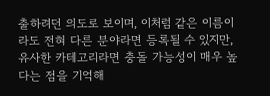출하려던 의도로 보이며, 이처럼 같은 이름이라도 전혀 다른 분야라면 등록될 수 있지만, 유사한 카테고리라면 충돌 가능성이 매우 높다는 점을 기억해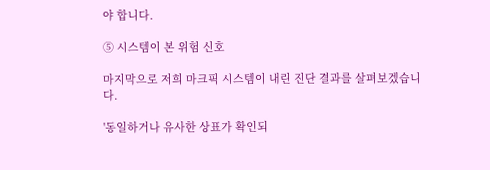야 합니다.

⑤ 시스템이 본 위험 신호

마지막으로 저희 마크픽 시스템이 내린 진단 결과를 살펴보겠습니다.

'동일하거나 유사한 상표가 확인되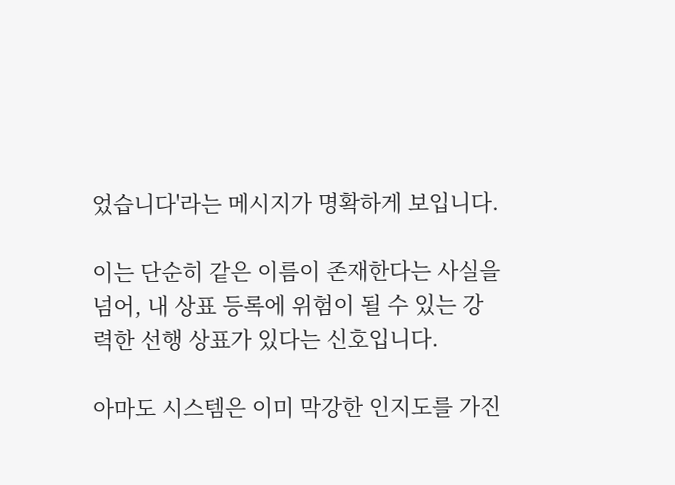었습니다'라는 메시지가 명확하게 보입니다.

이는 단순히 같은 이름이 존재한다는 사실을 넘어, 내 상표 등록에 위험이 될 수 있는 강력한 선행 상표가 있다는 신호입니다.

아마도 시스템은 이미 막강한 인지도를 가진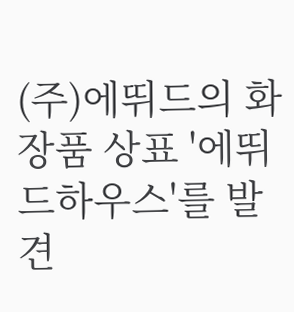(주)에뛰드의 화장품 상표 '에뛰드하우스'를 발견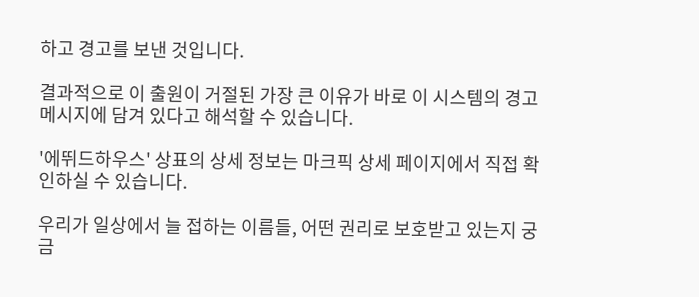하고 경고를 보낸 것입니다.

결과적으로 이 출원이 거절된 가장 큰 이유가 바로 이 시스템의 경고 메시지에 담겨 있다고 해석할 수 있습니다.

'에뛰드하우스' 상표의 상세 정보는 마크픽 상세 페이지에서 직접 확인하실 수 있습니다.

우리가 일상에서 늘 접하는 이름들, 어떤 권리로 보호받고 있는지 궁금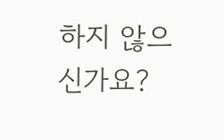하지 않으신가요?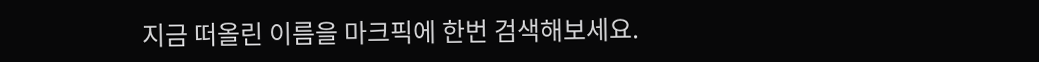지금 떠올린 이름을 마크픽에 한번 검색해보세요.